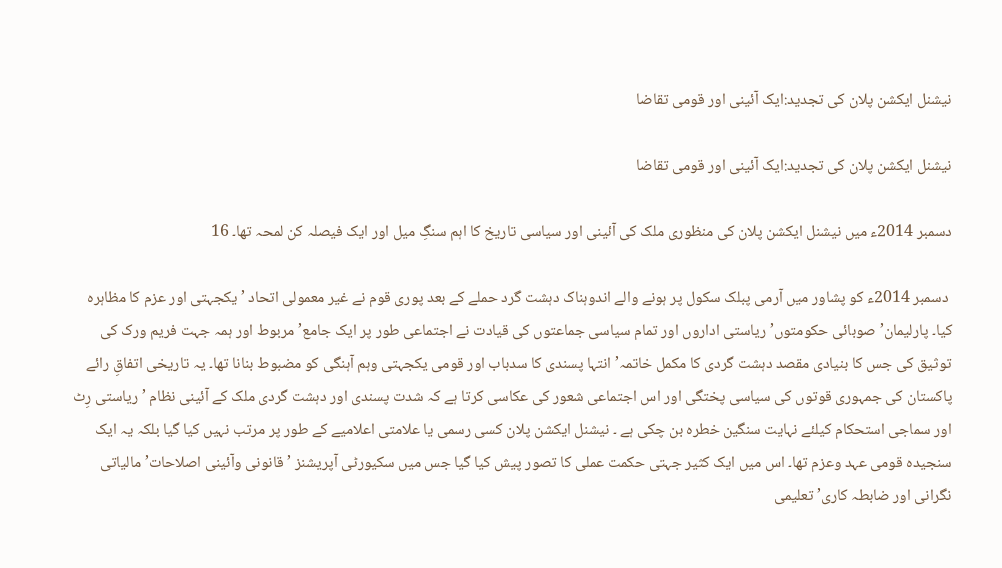نیشنل ایکشن پلان کی تجدید:ایک آئینی اور قومی تقاضا

نیشنل ایکشن پلان کی تجدید:ایک آئینی اور قومی تقاضا

دسمبر 2014ء میں نیشنل ایکشن پلان کی منظوری ملک کی آئینی اور سیاسی تاریخ کا اہم سنگِ میل اور ایک فیصلہ کن لمحہ تھا۔ 16

 دسمبر 2014ء کو پشاور میں آرمی پبلک سکول پر ہونے والے اندوہناک دہشت گرد حملے کے بعد پوری قوم نے غیر معمولی اتحاد ’ یکجہتی اور عزم کا مظاہرہ کیا۔ پارلیمان’ صوبائی حکومتوں’ ریاستی اداروں اور تمام سیاسی جماعتوں کی قیادت نے اجتماعی طور پر ایک جامع’ مربوط اور ہمہ جہت فریم ورک کی توثیق کی جس کا بنیادی مقصد دہشت گردی کا مکمل خاتمہ’ انتہا پسندی کا سدباب اور قومی یکجہتی وہم آہنگی کو مضبوط بنانا تھا۔ یہ تاریخی اتفاقِ رائے پاکستان کی جمہوری قوتوں کی سیاسی پختگی اور اس اجتماعی شعور کی عکاسی کرتا ہے کہ شدت پسندی اور دہشت گردی ملک کے آئینی نظام ’ ریاستی رِٹ اور سماجی استحکام کیلئے نہایت سنگین خطرہ بن چکی ہے ۔ نیشنل ایکشن پلان کسی رسمی یا علامتی اعلامیے کے طور پر مرتب نہیں کیا گیا بلکہ یہ ایک سنجیدہ قومی عہد وعزم تھا۔ اس میں ایک کثیر جہتی حکمت عملی کا تصور پیش کیا گیا جس میں سکیورٹی آپریشنز ’ قانونی وآئینی اصلاحات’ مالیاتی نگرانی اور ضابطہ کاری’ تعلیمی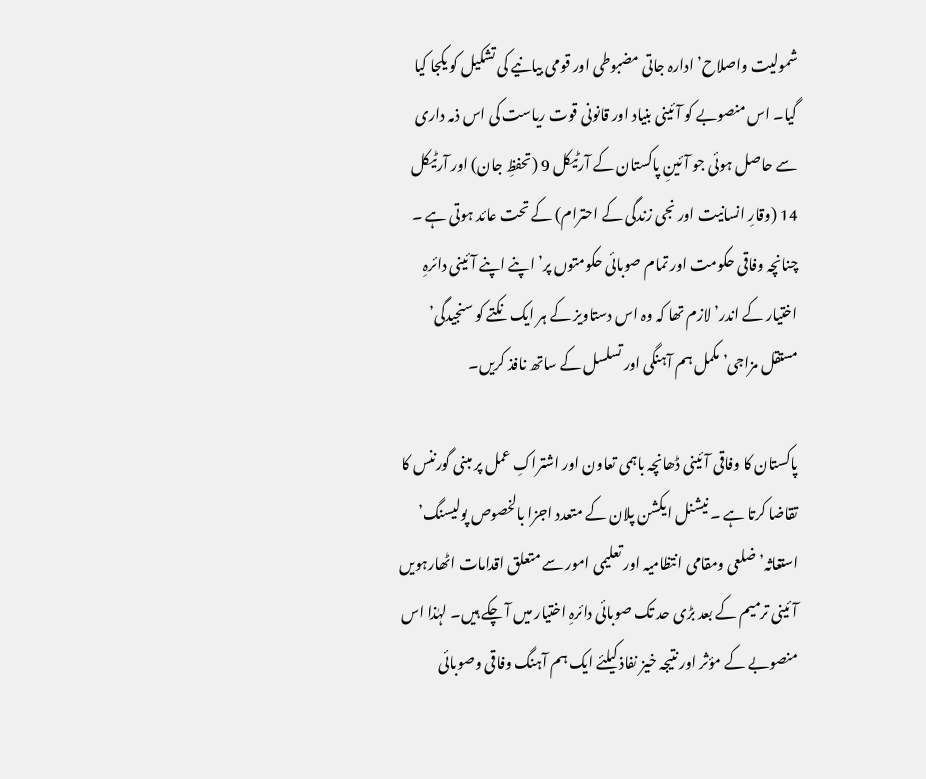شمولیت واصلاح’ ادارہ جاتی مضبوطی اور قومی بیانیے کی تشکیل کو یکجا کیا گیا۔ اس منصوبے کو آئینی بنیاد اور قانونی قوت ریاست کی اس ذمہ داری سے حاصل ہوئی جو آئینِ پاکستان کے آرٹیکل 9 (تحفظِ جان) اور آرٹیکل 14 (وقارِ انسانیت اور نجی زندگی کے احترام) کے تحت عائد ہوتی ہے ۔ چنانچہ وفاقی حکومت اور تمام صوبائی حکومتوں پر’ اپنے اپنے آئینی دائرہِ اختیار کے اندر’ لازم تھا کہ وہ اس دستاویز کے ہر ایک نکتے کو سنجیدگی’ مستقل مزاجی’ مکمل ہم آہنگی اور تسلسل کے ساتھ نافذ کریں۔

پاکستان کا وفاقی آئینی ڈھانچہ باہمی تعاون اور اشتراکِ عمل پر مبنی گورننس کا تقاضا کرتا ہے ۔ نیشنل ایکشن پلان کے متعدد اجزا بالخصوص پولیسنگ’ استغاثہ’ ضلعی ومقامی انتظامیہ اور تعلیمی امور سے متعلق اقدامات اٹھارہویں آئینی ترمیم کے بعد بڑی حد تک صوبائی دائرہِ اختیار میں آ چکے ہیں۔ لہٰذا اس منصوبے کے مؤثر اور نتیجہ خیز نفاذ کیلئے ایک ہم آہنگ وفاقی وصوبائی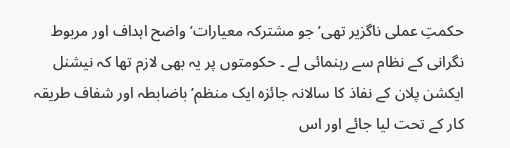حکمتِ عملی ناگزیر تھی’ جو مشترکہ معیارات’ واضح اہداف اور مربوط نگرانی کے نظام سے رہنمائی لے ۔ حکومتوں پر یہ بھی لازم تھا کہ نیشنل ایکشن پلان کے نفاذ کا سالانہ جائزہ ایک منظم’ باضابطہ اور شفاف طریقہ کار کے تحت لیا جائے اور اس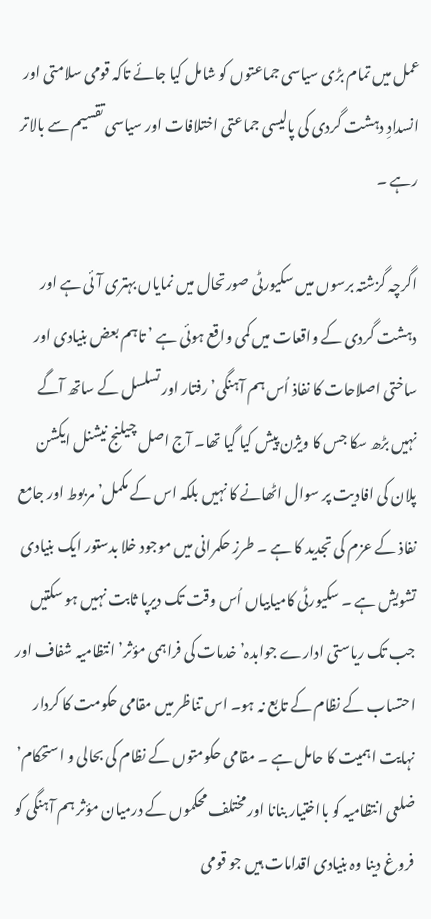عمل میں تمام بڑی سیاسی جماعتوں کو شامل کیا جائے تاکہ قومی سلامتی اور انسدادِ دہشت گردی کی پالیسی جماعتی اختلافات اور سیاسی تقسیم سے بالاتر رہے ۔

اگرچہ گزشتہ برسوں میں سکیورٹی صورتحال میں نمایاں بہتری آئی ہے اور دہشت گردی کے واقعات میں کمی واقع ہوئی ہے ’ تاہم بعض بنیادی اور ساختی اصلاحات کا نفاذ اُس ہم آہنگی’ رفتار اور تسلسل کے ساتھ آگے نہیں بڑھ سکا جس کا ویژن پیش کیا گیا تھا۔ آج اصل چیلنج نیشنل ایکشن پلان کی افادیت پر سوال اٹھانے کا نہیں بلکہ اس کے مکمل’ مربوط اور جامع نفاذ کے عزم کی تجدید کا ہے ۔ طرزِ حکمرانی میں موجود خلا بدستور ایک بنیادی تشویش ہے ۔ سکیورٹی کامیابیاں اُس وقت تک دیرپا ثابت نہیں ہو سکتیں جب تک ریاستی ادارے جوابدہ’ خدمات کی فراہمی مؤثر’ انتظامیہ شفاف اور احتساب کے نظام کے تابع نہ ہو۔ اس تناظر میں مقامی حکومت کا کردار نہایت اہمیت کا حامل ہے ۔ مقامی حکومتوں کے نظام کی بحالی و استحکام’ ضلعی انتظامیہ کو بااختیار بنانا اور مختلف محکموں کے درمیان مؤثر ہم آہنگی کو فروغ دینا وہ بنیادی اقدامات ہیں جو قومی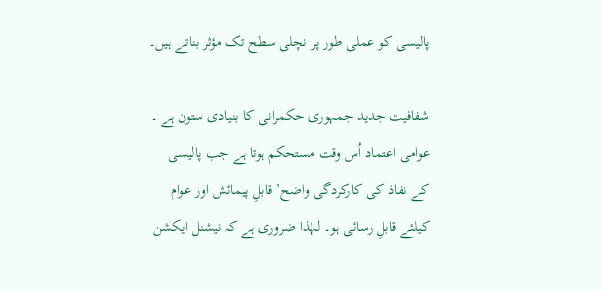پالیسی کو عملی طور پر نچلی سطح تک مؤثر بناتے ہیں۔

شفافیت جدید جمہوری حکمرانی کا بنیادی ستون ہے ۔ عوامی اعتماد اُس وقت مستحکم ہوتا ہے جب پالیسی کے نفاذ کی کارکردگی واضح’ قابلِ پیمائش اور عوام کیلئے قابلِ رسائی ہو۔ لہٰذا ضروری ہے کہ نیشنل ایکشن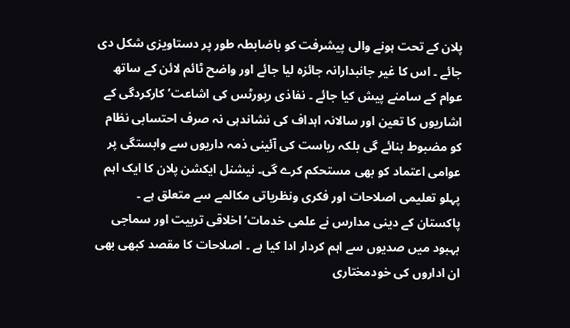پلان کے تحت ہونے والی پیشرفت کو باضابطہ طور پر دستاویزی شکل دی جائے ۔ اس کا غیر جانبدارانہ جائزہ لیا جائے اور واضح ٹائم لائن کے ساتھ عوام کے سامنے پیش کیا جائے ۔ نفاذی رپورٹس کی اشاعت’ کارکردگی کے اشاریوں کا تعین اور سالانہ اہداف کی نشاندہی نہ صرف احتسابی نظام کو مضبوط بنائے گی بلکہ ریاست کی آئینی ذمہ داریوں سے وابستگی پر عوامی اعتماد کو بھی مستحکم کرے گی۔ نیشنل ایکشن پلان کا ایک اہم پہلو تعلیمی اصلاحات اور فکری ونظریاتی مکالمے سے متعلق ہے ۔ پاکستان کے دینی مدارس نے علمی خدمات’ اخلاقی تربیت اور سماجی بہبود میں صدیوں سے اہم کردار ادا کیا ہے ۔ اصلاحات کا مقصد کبھی بھی ان اداروں کی خودمختاری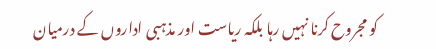کو مجروح کرنا نہیں رہا بلکہ ریاست اور مذہبی اداروں کے درمیان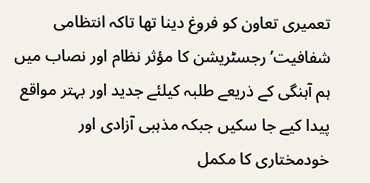تعمیری تعاون کو فروغ دینا تھا تاکہ انتظامی شفافیت’ رجسٹریشن کا مؤثر نظام اور نصاب میں ہم آہنگی کے ذریعے طلبہ کیلئے جدید اور بہتر مواقع پیدا کیے جا سکیں جبکہ مذہبی آزادی اور خودمختاری کا مکمل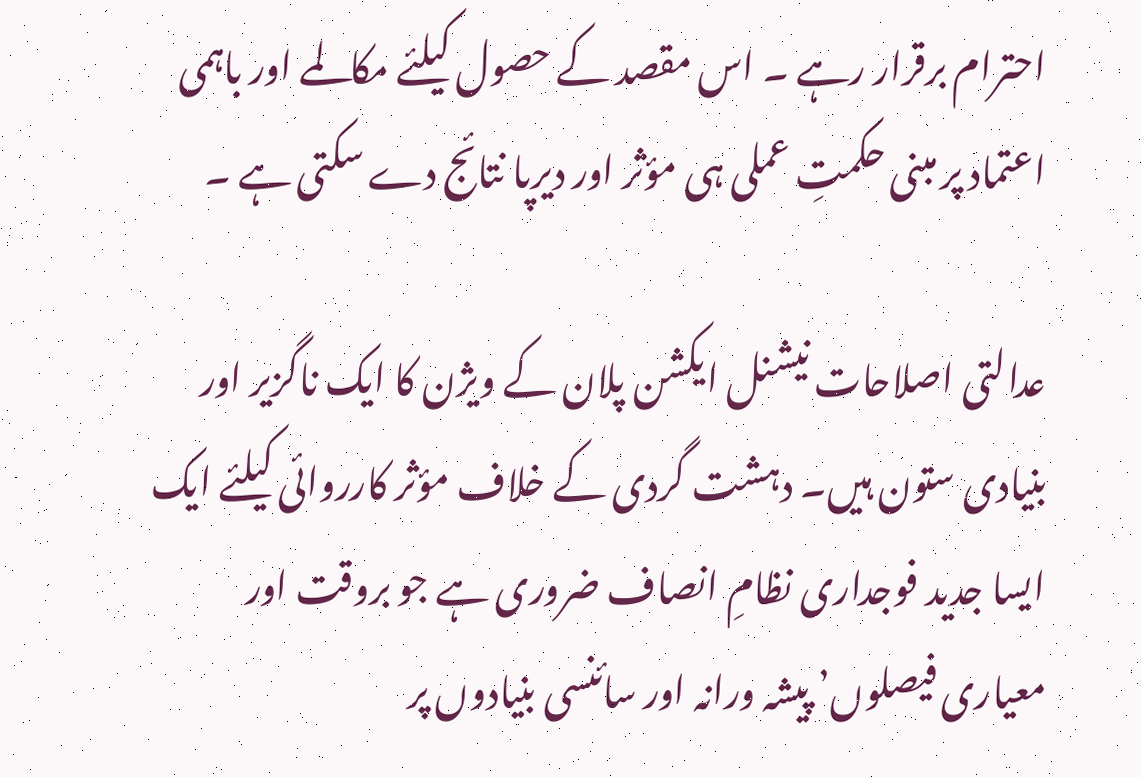احترام برقرار رہے ۔ اس مقصد کے حصول کیلئے مکالمے اور باہمی اعتماد پر مبنی حکمتِ عملی ہی مؤثر اور دیرپا نتائج دے سکتی ہے ۔

عدالتی اصلاحات نیشنل ایکشن پلان کے ویژن کا ایک ناگزیر اور بنیادی ستون ہیں۔ دہشت گردی کے خلاف مؤثر کارروائی کیلئے ایک ایسا جدید فوجداری نظامِ انصاف ضروری ہے جو بروقت اور معیاری فیصلوں’ پیشہ ورانہ اور سائنسی بنیادوں پر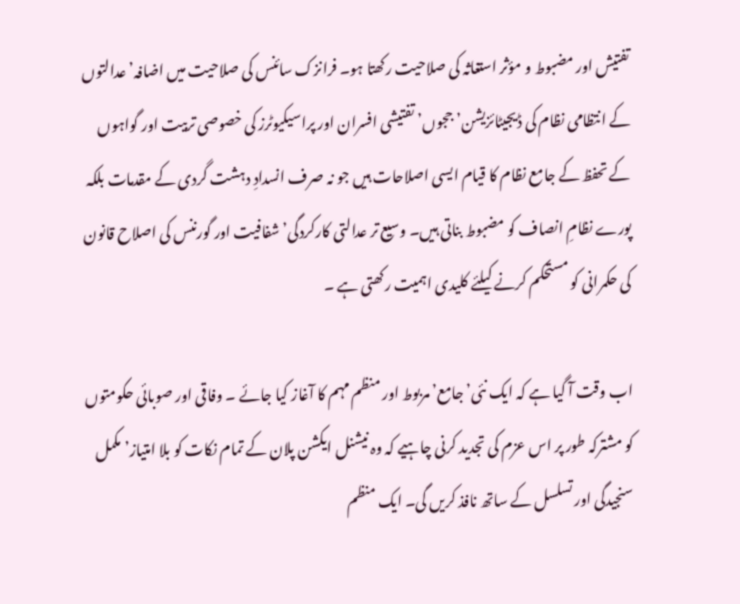تفتیش اور مضبوط و مؤثر استغاثہ کی صلاحیت رکھتا ہو۔ فرانزک سائنس کی صلاحیت میں اضافہ’ عدالتوں کے انتظامی نظام کی ڈیجیٹائزیشن’ ججوں’ تفتیشی افسران اور پراسیکیوٹرز کی خصوصی تربیت اور گواہوں کے تحفظ کے جامع نظام کا قیام ایسی اصلاحات ہیں جو نہ صرف انسدادِ دہشت گردی کے مقدمات بلکہ پورے نظامِ انصاف کو مضبوط بناتی ہیں۔ وسیع تر عدالتی کارکردگی’ شفافیت اور گورننس کی اصلاح قانون کی حکمرانی کو مستحکم کرنے کیلئے کلیدی اہمیت رکھتی ہے ۔

اب وقت آ گیا ہے کہ ایک نئی’ جامع’ مربوط اور منظم مہم کا آغاز کیا جائے ۔ وفاقی اور صوبائی حکومتوں کو مشترکہ طور پر اس عزم کی تجدید کرنی چاہیے کہ وہ نیشنل ایکشن پلان کے تمام نکات کو بلا امتیاز’ مکمل سنجیدگی اور تسلسل کے ساتھ نافذ کریں گی۔ ایک منظم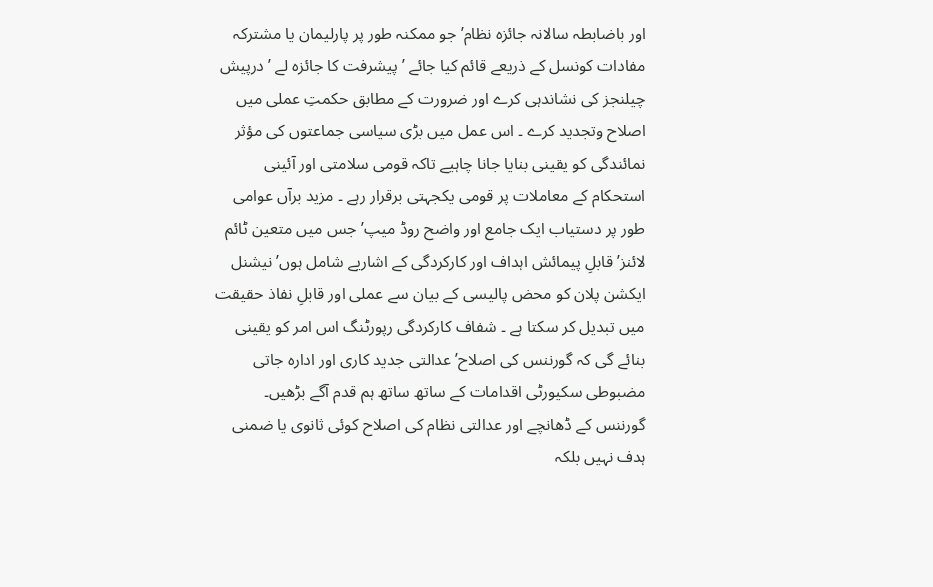اور باضابطہ سالانہ جائزہ نظام’ جو ممکنہ طور پر پارلیمان یا مشترکہ مفادات کونسل کے ذریعے قائم کیا جائے ’ پیشرفت کا جائزہ لے ’ درپیش چیلنجز کی نشاندہی کرے اور ضرورت کے مطابق حکمتِ عملی میں اصلاح وتجدید کرے ۔ اس عمل میں بڑی سیاسی جماعتوں کی مؤثر نمائندگی کو یقینی بنایا جانا چاہیے تاکہ قومی سلامتی اور آئینی استحکام کے معاملات پر قومی یکجہتی برقرار رہے ۔ مزید برآں عوامی طور پر دستیاب ایک جامع اور واضح روڈ میپ’ جس میں متعین ٹائم لائنز’ قابلِ پیمائش اہداف اور کارکردگی کے اشاریے شامل ہوں’ نیشنل ایکشن پلان کو محض پالیسی کے بیان سے عملی اور قابلِ نفاذ حقیقت میں تبدیل کر سکتا ہے ۔ شفاف کارکردگی رپورٹنگ اس امر کو یقینی بنائے گی کہ گورننس کی اصلاح’ عدالتی جدید کاری اور ادارہ جاتی مضبوطی سکیورٹی اقدامات کے ساتھ ساتھ ہم قدم آگے بڑھیں۔ گورننس کے ڈھانچے اور عدالتی نظام کی اصلاح کوئی ثانوی یا ضمنی ہدف نہیں بلکہ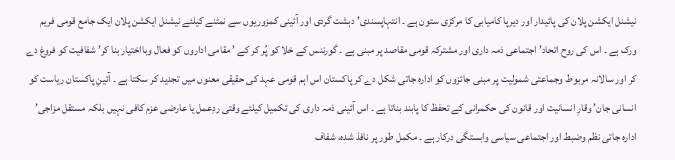نیشنل ایکشن پلان کی پائیدار اور دیرپا کامیابی کا مرکزی ستون ہے ۔ انتہاپسندی’ دہشت گردی اور آئینی کمزوریوں سے نمٹنے کیلئے نیشنل ایکشن پلان ایک جامع قومی فریم ورک ہے ۔ اس کی روح اتحاد’ اجتماعی ذمہ داری اور مشترکہ قومی مقاصد پر مبنی ہے ۔ گورننس کے خلا کو پُر کر کے ’ مقامی اداروں کو فعال وبااختیار بنا کر’ شفافیت کو فروغ دے کر اور سالانہ مربوط وجماعتی شمولیت پر مبنی جائزوں کو ادارہ جاتی شکل دے کر پاکستان اس اہم قومی عہد کی حقیقی معنوں میں تجدید کر سکتا ہے ۔ آئینِ پاکستان ریاست کو انسانی جان’ وقارِ انسانیت اور قانون کی حکمرانی کے تحفظ کا پابند بناتا ہے ۔ اس آئینی ذمہ داری کی تکمیل کیلئے وقتی ردِعمل یا عارضی عزم کافی نہیں بلکہ مستقل مزاجی’ ادارہ جاتی نظم وضبط اور اجتماعی سیاسی وابستگی درکار ہے ۔ مکمل طور پر نافذ شدہ، شفاف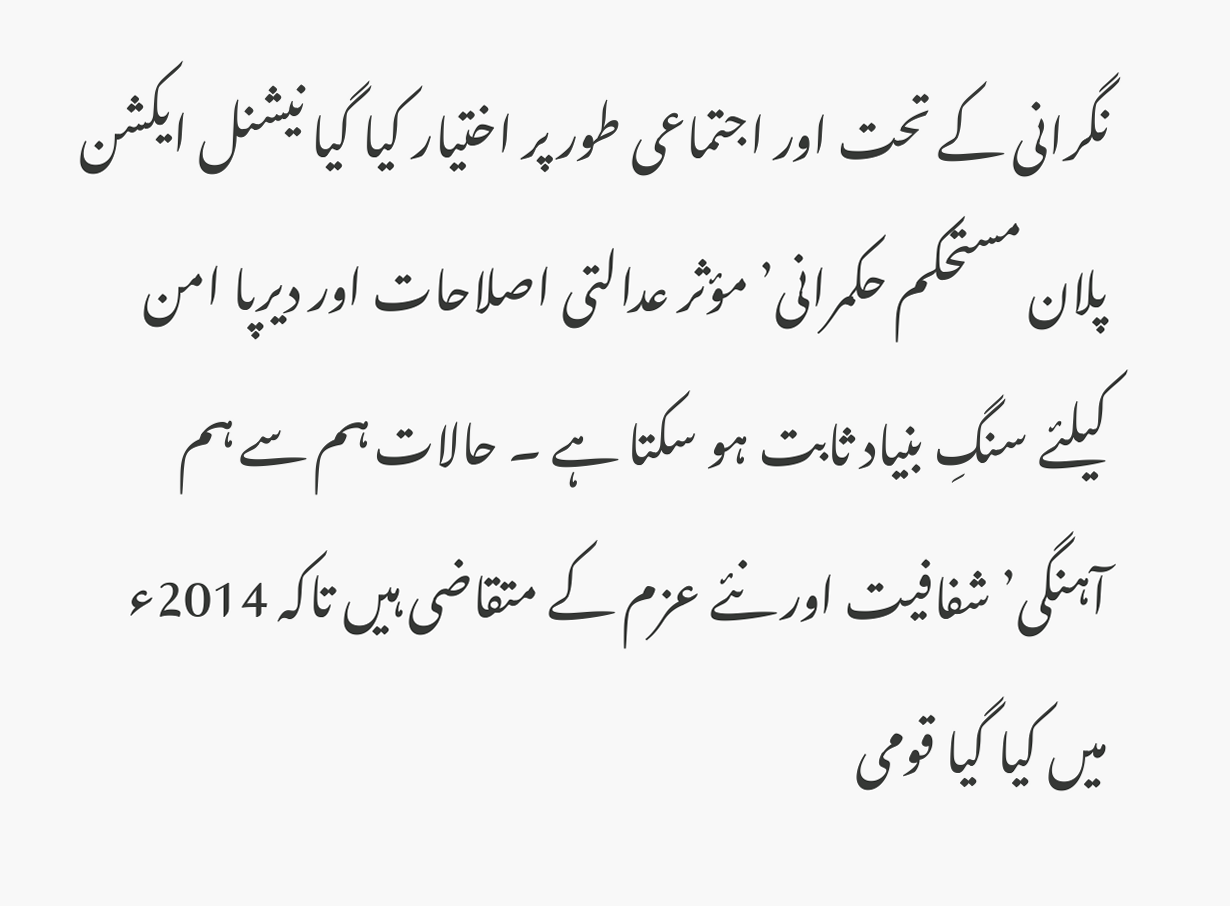نگرانی کے تحت اور اجتماعی طور پر اختیار کیا گیا نیشنل ایکشن پلان مستحکم حکمرانی’ مؤثر عدالتی اصلاحات اور دیرپا امن کیلئے سنگِ بنیاد ثابت ہو سکتا ہے ۔ حالات ہم سے ہم آہنگی’ شفافیت اور نئے عزم کے متقاضی ہیں تاکہ 2014ء میں کیا گیا قومی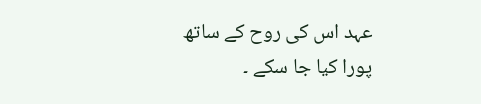عہد اس کی روح کے ساتھ پورا کیا جا سکے ۔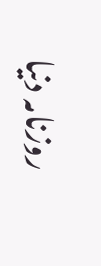روزنامہ دنیا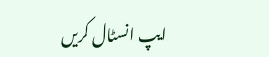ایپ انسٹال کریں